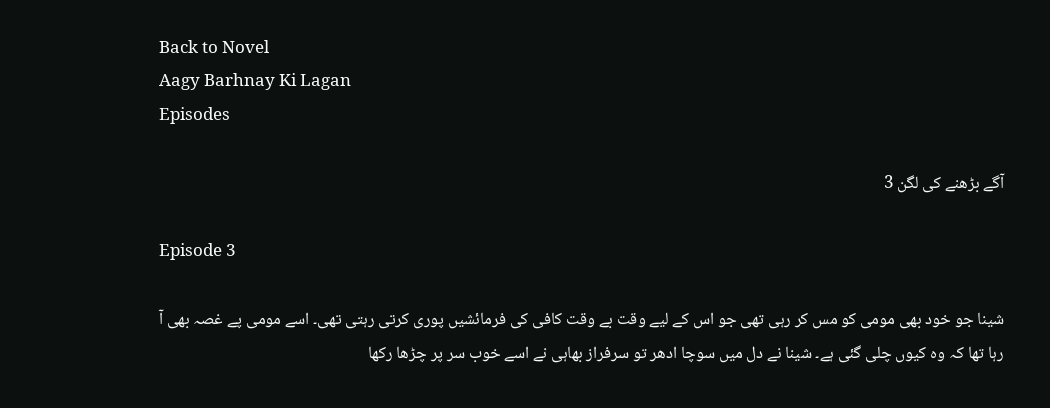Back to Novel
Aagy Barhnay Ki Lagan
Episodes

آگے بڑھنے کی لگن 3

Episode 3

شینا جو خود بھی مومی کو مس کر رہی تھی جو اس کے لیے وقت بے وقت کافی کی فرمائشیں پوری کرتی رہتی تھی۔ اسے مومی پے غصہ بھی آ رہا تھا کہ وہ کیوں چلی گئی ہے۔ شینا نے دل میں سوچا ادھر تو سرفراز بھاہی نے اسے خوب سر پر چڑھا رکھا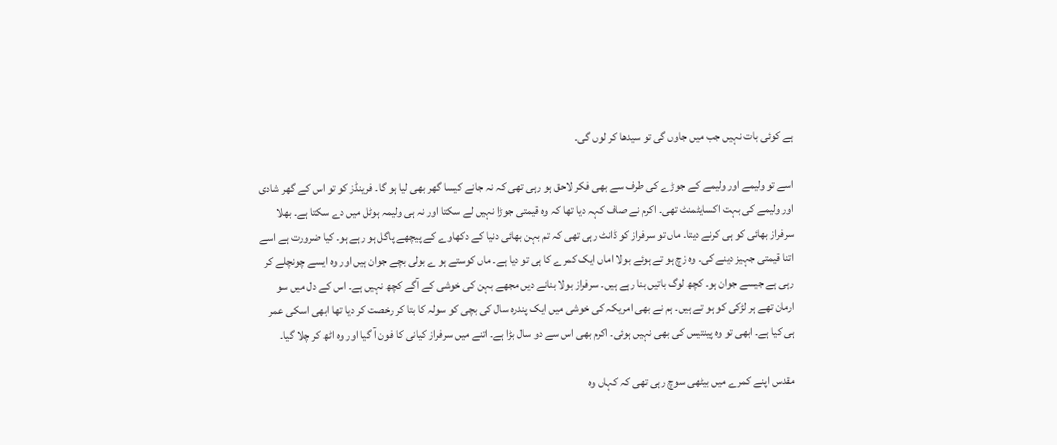ہے کوئی بات نہیں جب میں جاوں گی تو سیدھا کر لوں گی۔

اسے تو ولیمے اور ولیمے کے جوڑے کی طرف سے بھی فکر لاحق ہو رہی تھی کہ نہ جانے کیسا گھر بھی لیا ہو گا۔ فرینڈز کو تو اس کے گھر شادی اور ولیمے کی بہت اکسایٹمنٹ تھی۔ اکرم نے صاف کہہ دیا تھا کہ وہ قیمتی جوڑا نہیں لے سکتا اور نہ ہی ولیمہ ہوٹل میں دے سکتا ہے۔ بھلا سرفراز بھائی کو ہی کرنے دیتا۔ ماں تو سرفراز کو ڈانٹ رہی تھی کہ تم بہن بھائی دنیا کے دکھاوے کے پیچھے پاگل ہو رہے ہو۔ کیا ضرورت ہے اسے اتنا قیمتی جہیز دینے کی۔ وہ زچ ہو تے ہوئے بولا اماں ایک کمرے کا ہی تو دیا ہے۔ ماں کوستے ہو ے بولی بچے جوان ہیں اور وہ ایسے چونچلے کر رہی ہے جیسے جوان ہو۔ کچھ لوگ باتیں بنا رہے ہیں۔ سرفراز بولا بنانے دیں مجھے بہن کی خوشی کے آگے کچھ نہیں ہے۔ اس کے دل میں سو ارمان تھے ہر لڑکی کو ہو تے ہیں۔ ہم نے بھی امریکہ کی خوشی میں ایک پندرہ سال کی بچی کو سولہ کا بتا کر رخصت کر دیا تھا ابھی اسکی عمر ہی کیا ہے۔ ابھی تو وہ پینتیس کی بھی نہیں ہوئی۔ اکرم بھی اس سے دو سال بڑا ہے۔ اتنے میں سرفراز کیانی کا فون آ گیا اور وہ اٹھ کر چلا گیا۔

مقدس اپنے کمرے میں بیٹھی سوچ رہی تھی کہ کہاں وہ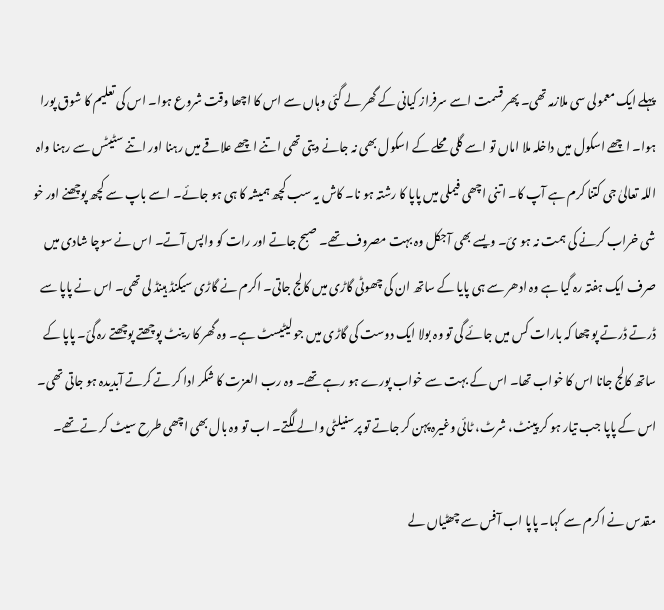پہلے ایک معمولی سی ملازمہ تھی۔ پھر قسمت اسے سرفراز کیانی کے گھر لے گئی وہاں سے اس کا اچھا وقت شروع ہوا۔ اس کی تعلیم کا شوق پورا ہوا۔ اچھے اسکول میں داخلہ ملا اماں تو اسے گلی محلے کے اسکول بھی نہ جانے دیتی تھی اتنے اچھے علاقے میں رہنا اور اتنے سٹیٹس سے رہنا واہ اللہ تعالیٰ جی کتنا کرم ہے آپ کا۔ اتنی اچھی فیملی میں پاپا کا رشتہ ہو نا۔ کاش یہ سب کچھ ہمیشہ کا ہی ہو جائے۔ اسے باپ سے کچھ پوچھنے اور خو شی خراب کرنے کی ہمت نہ ہو ئ۔ ویسے بھی آجکل وہ بہت مصروف تھے۔ صبح جاتے اور رات کو واپس آتے۔ اس نے سوچا شادی میں صرف ایک ہفتہ رہ گیا ہے وہ ادھر سے ہی پایا کے ساتھ ان کی چھوٹی گاڑی میں کالج جاتی۔ اکرم نے گاڑی سیکنڈ ہینڈ لی تھی۔ اس نے پاپا سے ڈرتے ڈرتے پو چھا کہ بارات کس میں جائے گی تو وہ بولا ایک دوست کی گاڑی میں جو لیٹیسٹ ہے۔ وہ گھر کا رینٹ پوچھتے پوچھتے رہ گئ۔ پاپا کے ساتھ کالج جانا اس کا خواب تھا۔ اس کے بہت سے خواب پورے ہو رہے تھے۔ وہ رب العزت کا شکر ادا کر تے کرتے آبدیدہ ہو جاتی تھی۔ اس کے پاپا جب تیار ہو کر پینٹ، شرٹ، ٹائی وغیرہ پہن کر جاتے تو پرسنیلٹی والے لگتے۔ اب تو وہ بال بھی اچھی طرح سیٹ کر تے تھے۔

مقدس نے اکرم سے کہا۔ پاپا اب آفس سے چھٹیاں لے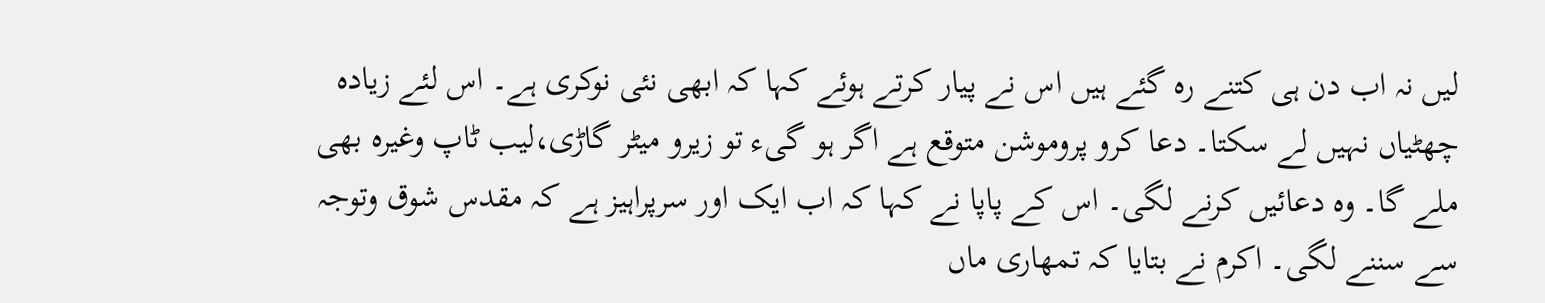لیں نہ اب دن ہی کتنے رہ گئے ہیں اس نے پیار کرتے ہوئے کہا کہ ابھی نئی نوکری ہے۔ اس لئے زیادہ چھٹیاں نہیں لے سکتا۔ دعا کرو پروموشن متوقع ہے اگر ہو گیء تو زیرو میٹر گاڑی،لیب ٹاپ وغیرہ بھی ملے گا۔ وہ دعائیں کرنے لگی۔ اس کے پاپا نے کہا کہ اب ایک اور سرپراہیز ہے کہ مقدس شوق وتوجہ سے سننے لگی۔ اکرم نے بتایا کہ تمھاری ماں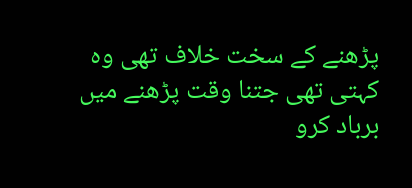پڑھنے کے سخت خلاف تھی وہ کہتی تھی جتنا وقت پڑھنے میں برباد کرو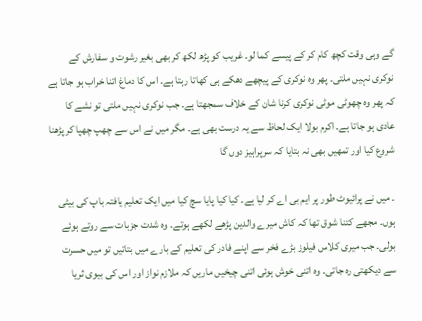گے وہی وقت کچھ کام کر کے پیسے کما لو۔ غریب کو پڑھ لکھ کر بھی بغیر رشوت و سفارش کے نوکری نہیں ملتی۔ پھر وہ نوکری کے پیچھے دھکے ہی کھاتا رہتا ہے۔ اس کا دماغ اتنا خراب ہو جاتا ہے کہ پھر وہ چھوٹی موٹی نوکری کرنا شان کے خلاف سمجھتا ہے۔ جب نوکری نہیں ملتی تو نشے کا عادی ہو جاتا ہے۔ اکرم بولا ایک لحاظ سے یہ درست بھی ہے۔ مگر میں نے اس سے چھپ چھپا کر پڑھنا شروع کیا اور تمھیں بھی نہ بتایا کہ سرپراہیز دوں گا

۔ میں نے پرائیوٹ طور پر ایم بی اے کر لیا ہے۔ کیا کیا پایا سچ کیا میں ایک تعلیم یافتہ باپ کی بیٹی ہوں۔ مجھے کتنا شوق تھا کہ کاش میرے والدین پڑھے لکھے ہوتے۔ وہ شدت جزبات سے روتے ہوئے بولی۔ جب میری کلاس فیلوز بڑے فخر سے اپنے فادر کی تعلیم کے بارے میں بتاتیں تو میں حسرت سے دیکھتی رہ جاتی۔ وہ اتنی خوش ہوئی اتنی چیخیں ماریں کہ ملازم نواز اور اس کی بیوی ثریا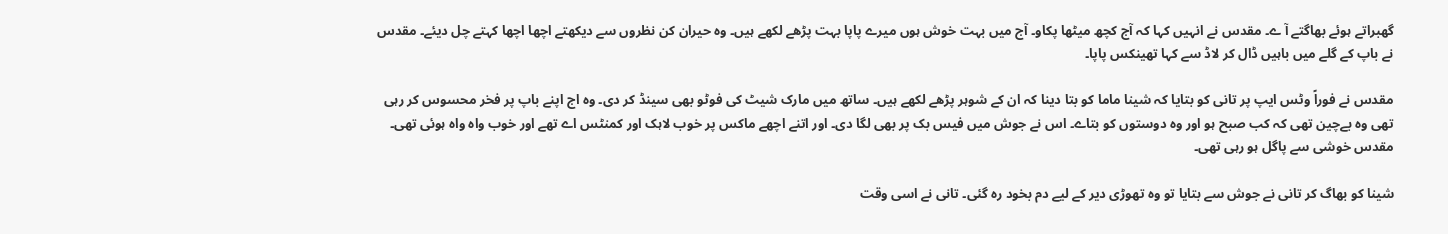گھبراتے ہوئے بھاگتے آ ے۔ مقدس نے انہیں کہا کہ آج کچھ میٹھا پکاو۔ آج میں بہت خوش ہوں میرے پاپا بہت پڑھے لکھے ہیں۔ وہ حیران کن نظروں سے دیکھتے اچھا اچھا کہتے چل دیئے۔ مقدس نے باپ کے گلے میں باہیں ڈال کر لاڈ سے کہا تھینکس پاپا۔

مقدس نے فوراً وٹس ایپ پر تانی کو بتایا کہ شینا ماما کو بتا دینا کہ ان کے شوہر پڑھے لکھے ہیں۔ ساتھ میں مارک شیٹ کی فوٹو بھی سینڈ کر دی۔ وہ اج اپنے باپ پر فخر محسوس کر رہی تھی وہ بےچین تھی کہ کب صبح ہو اور وہ دوستوں کو بتاے۔ اس نے جوش میں فیس بک پر بھی لگا دی۔ اور اتنے اچھے ماکس پر خوب لاہک اور کمنٹس اے تھے اور خوب واہ واہ ہوئی تھی۔ مقدس خوشی سے پاگل ہو رہی تھی۔

شینا کو بھاگ کر تانی نے جوش سے بتایا تو وہ تھوڑی دیر کے لیے دم بخود رہ گئی۔ تانی نے اسی وقت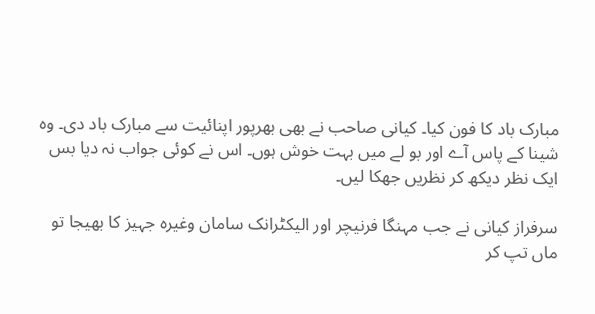مبارک باد کا فون کیا۔ کیانی صاحب نے بھی بھرپور اپنائیت سے مبارک باد دی۔ وہ شینا کے پاس آے اور بو لے میں بہت خوش ہوں۔ اس نے کوئی جواب نہ دیا بس ایک نظر دیکھ کر نظریں جھکا لیں۔

سرفراز کیانی نے جب مہنگا فرنیچر اور الیکٹرانک سامان وغیرہ جہیز کا بھیجا تو ماں تپ کر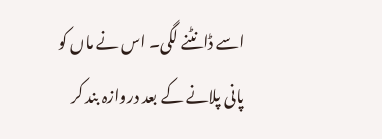اسے ڈانٹنے لگی۔ اس نے ماں کو پانی پلانے کے بعد دروازہ بند کر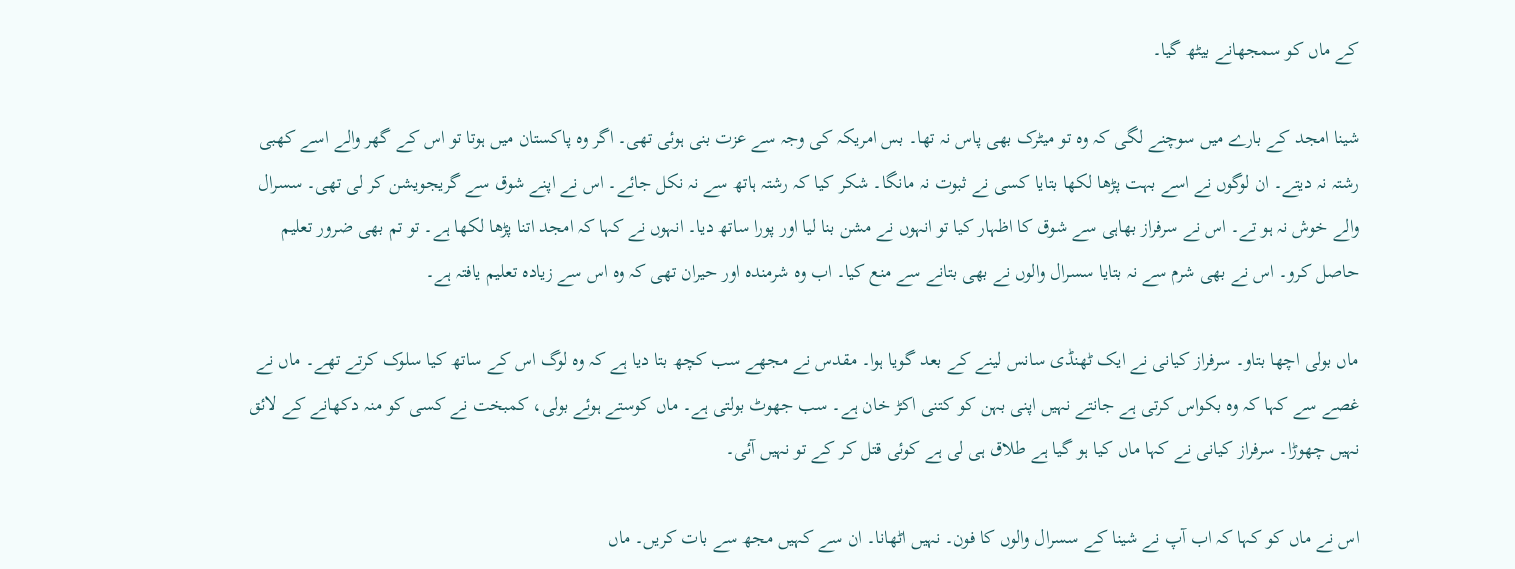کے ماں کو سمجھانے بیٹھ گیا۔

شینا امجد کے بارے میں سوچنے لگی کہ وہ تو میٹرک بھی پاس نہ تھا۔ بس امریکہ کی وجہ سے عزت بنی ہوئی تھی۔ اگر وہ پاکستان میں ہوتا تو اس کے گھر والے اسے کھبی رشتہ نہ دیتے۔ ان لوگوں نے اسے بہت پڑھا لکھا بتایا کسی نے ثبوت نہ مانگا۔ شکر کیا کہ رشتہ ہاتھ سے نہ نکل جائے۔ اس نے اپنے شوق سے گریجویشن کر لی تھی۔ سسرال والے خوش نہ ہو تے۔ اس نے سرفراز بھاہی سے شوق کا اظہار کیا تو انہوں نے مشن بنا لیا اور پورا ساتھ دیا۔ انہوں نے کہا کہ امجد اتنا پڑھا لکھا ہے۔ تو تم بھی ضرور تعلیم حاصل کرو۔ اس نے بھی شرم سے نہ بتایا سسرال والوں نے بھی بتانے سے منع کیا۔ اب وہ شرمندہ اور حیران تھی کہ وہ اس سے زیادہ تعلیم یافتہ ہے۔

ماں بولی اچھا بتاو۔ سرفراز کیانی نے ایک ٹھنڈی سانس لینے کے بعد گویا ہوا۔ مقدس نے مجھے سب کچھ بتا دیا ہے کہ وہ لوگ اس کے ساتھ کیا سلوک کرتے تھے۔ ماں نے غصے سے کہا کہ وہ بکواس کرتی ہے جانتے نہیں اپنی بہن کو کتنی اکڑ خان ہے۔ سب جھوٹ بولتی ہے۔ ماں کوستے ہوئے بولی، کمبخت نے کسی کو منہ دکھانے کے لائق نہیں چھوڑا۔ سرفراز کیانی نے کہا ماں کیا ہو گیا ہے طلاق ہی لی ہے کوئی قتل کر کے تو نہیں آئی۔

اس نے ماں کو کہا کہ اب آپ نے شینا کے سسرال والوں کا فون۔ نہیں اٹھانا۔ ان سے کہیں مجھ سے بات کریں۔ ماں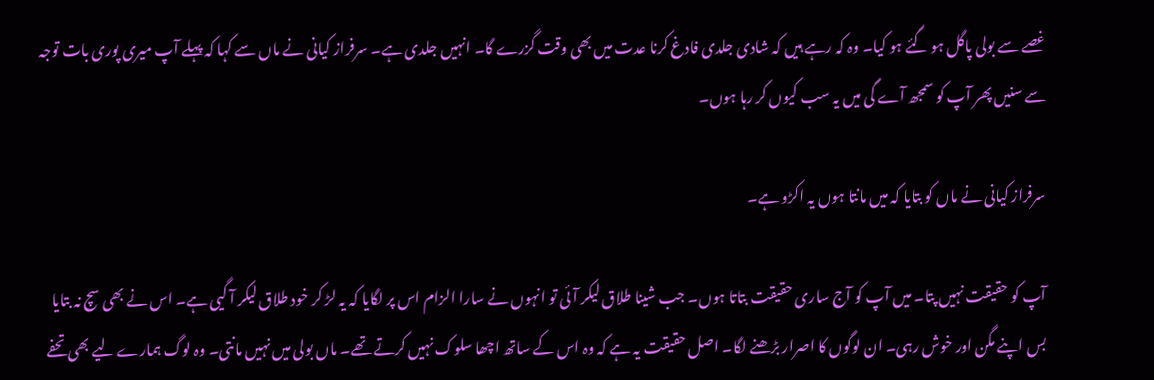غصے سے بولی پاگل ہو گئے ہو کیا۔ وہ کہ رہے ہیں کہ شادی جلدی فادغ کرنا عدت میں بھی وقت گزرے گا۔ انہیں جلدی ہے۔ سرفراز کیانی نے ماں سے کہا کہ پہلے آپ میری پوری بات توجہ سے سنیں پھر آپ کو سمجھ آے گی میں یہ سب کیوں کر رہا ہوں۔

سرفراز کیانی نے ماں کو بتایا کہ میں مانتا ہوں یہ اکڑو ہے۔

آپ کو حقیقت نہیں پتا۔ میں آپ کو آج ساری حقیقت بتاتا ہوں۔ جب شینا طلاق لیکر آئی تو انہوں نے سارا الزام اس پر لگایا کہ یہ لڑ کر خود طلاق لیکر آ گیی ہے۔ اس نے بھی سچ نہ بتایا بس اپنے مگن اور خوش رہی۔ ان لوگوں کا اصرار بڑھنے لگا۔ اصل حقیقت یہ ہے کہ وہ اس کے ساتھ اچھا سلوک نہیں کرتے تھے۔ ماں بولی میں نہیں مانتی۔ وہ لوگ ہمارے لیے بھی تحفے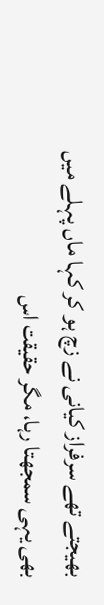بھیجتے تھے سرفراز کیانی نے زچ ہو کر کہا ماں پہلے میں بھی یہی سمجھتا رہا، مگر حقیقت اس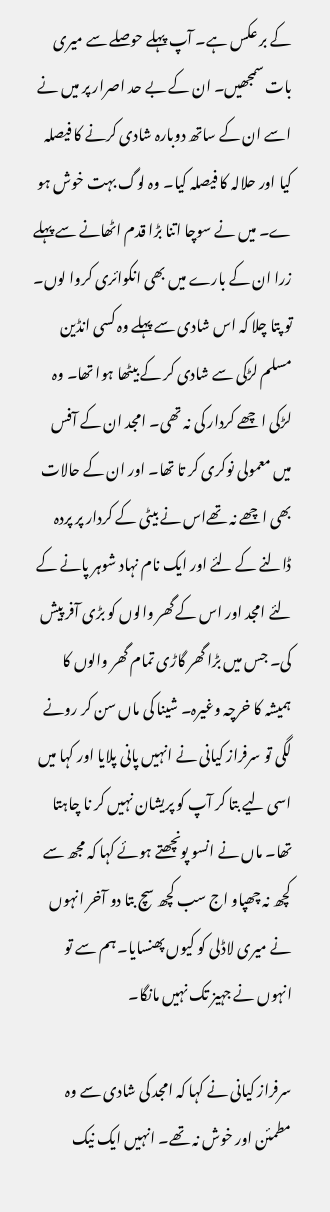کے بر عکس ہے۔ آپ پہلے حوصلے سے میری بات سمجھیں۔ ان کے بے حد اصرار پر میں نے اسے ان کے ساتھ دوبارہ شادی کرنے کا فیصلہ کیا اور حلالہ کا فیصلہ کیا۔ وہ لوگ بہت خوش ہو ے۔ میں نے سوچا اتنا بڑا قدم اٹھانے سے پہلے زرا ان کے بارے میں بھی انکوائری کروا لوں۔ تو پتا چلا کہ اس شادی سے پہلے وہ کسی انڈین مسلم لڑکی سے شادی کر کے بیٹھا ہوا تھا۔ وہ لڑکی ا چھے کردار کی نہ تھی۔ امجد ان کے آفس میں معمولی نوکری کر تا تھا۔ اور ان کے حالات بھی اچھے نہ تھےاس نے بیٹی کے کردار پر پردہ ڈالنے کے لئے اور ایک نام نہاد شوہر پانے کے لئے امجد اور اس کے گھر والوں کو بڑی آفر پیش کی۔ جس میں بڑا گھر گاڑی تمام گھر والوں کا ہمیشہ کا خرچہ وغیرہ۔ شینا کی ماں سن کر رونے لگی تو سرفراز کیانی نے انہیں پانی پلایا اور کہا میں اسی لیے بتا کر آپ کو پریشان نہیں کر نا چاہتا تھا۔ ماں نے انسو پونچھتے ہوئے کہا کہ مجھ سے کچھ نہ چھپاو اج سب کچھ سچ بتا دو آخر انہوں نے میری لاڈلی کو کیوں پھنسایا۔ ہم سے تو انہوں نے جہیز تک نہیں مانگا۔

سرفراز کیانی نے کہا کہ امجد کی شادی سے وہ مطمئن اور خوش نہ تھے۔ انہیں ایک نیک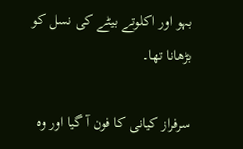بہو اور اکلوتے بیٹے کی نسل کو بڑھانا تھا۔

سرفراز کیانی کا فون آ گیا اور وہ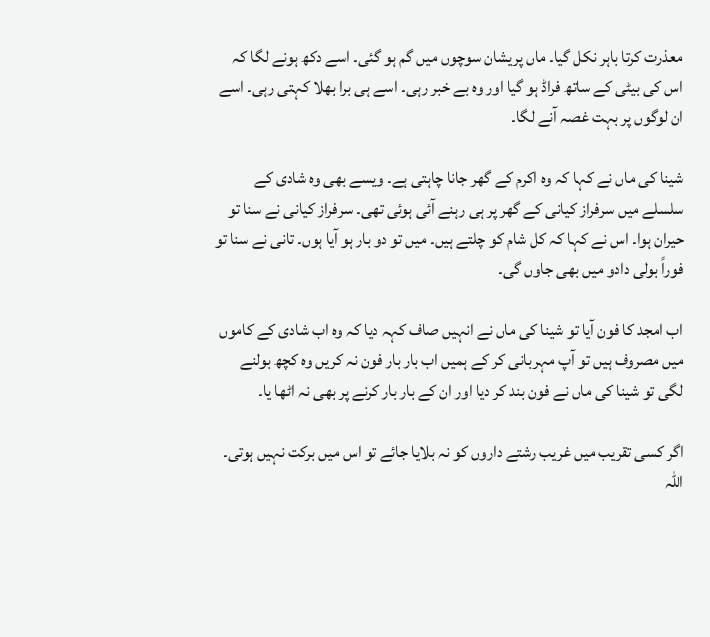معذرت کرتا باہر نکل گیا۔ ماں پریشان سوچوں میں گم ہو گئی۔ اسے دکھ ہونے لگا کہ اس کی بیٹی کے ساتھ فراڈ ہو گیا اور وہ بے خبر رہی۔ اسے ہی برا بھلا کہتی رہی۔ اسے ان لوگوں پر بہت غصہ آنے لگا۔

شینا کی ماں نے کہا کہ وہ اکرم کے گھر جانا چاہتی ہے۔ ویسے بھی وہ شادی کے سلسلے میں سرفراز کیانی کے گھر پر ہی رہنے آئی ہوئی تھی۔ سرفراز کیانی نے سنا تو حیران ہوا۔ اس نے کہا کہ کل شام کو چلتے ہیں۔ میں تو دو بار ہو آیا ہوں۔ تانی نے سنا تو فوراً بولی دادو میں بھی جاوں گی۔

اب امجد کا فون آیا تو شینا کی ماں نے انہیں صاف کہہ دیا کہ وہ اب شادی کے کاموں میں مصروف ہیں تو آپ مہربانی کر کے ہمیں اب بار بار فون نہ کریں وہ کچھ بولنے لگی تو شینا کی ماں نے فون بند کر دیا اور ان کے بار بار کرنے پر بھی نہ اٹھا یا۔

اگر کسی تقریب میں غریب رشتے داروں کو نہ بلایا جائے تو اس میں برکت نہیں ہوتی۔ اللہ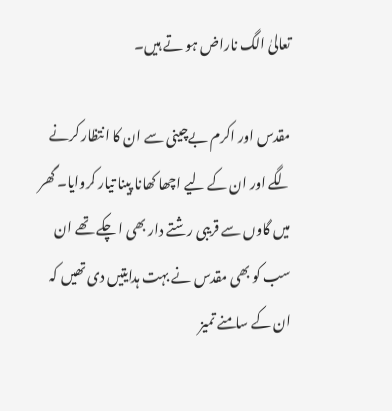تعالیٰ الگ ناراض ہو تے ہیں۔

مقدس اور اکرم بےچینی سے ان کا انتظار کرنے لگے اور ان کے لیے اچھا کھانا پینا تیار کروایا۔ گھر میں گاوں سے قریبی رشتے دار بھی ا چکے تھے ان سب کو بھی مقدس نے بہت ہدایتیں دی تھیں کہ ان کے سامنے تمیز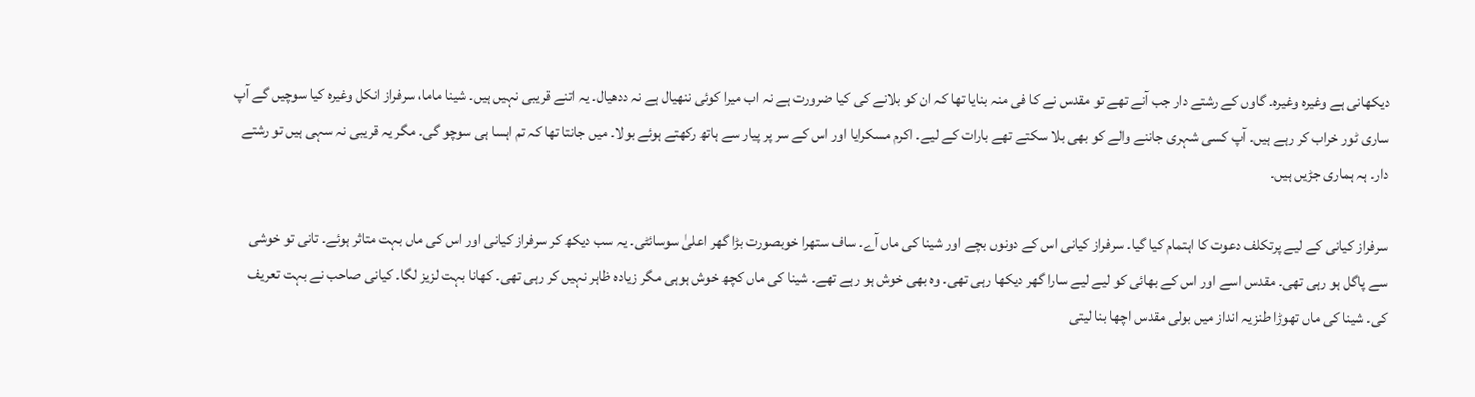دیکھانی ہے وغیرہ وغیرہ۔ گاوں کے رشتے دار جب آنے تھے تو مقدس نے کا فی منہ بنایا تھا کہ ان کو بلانے کی کیا ضرورت ہے نہ اب میرا کوئی ننھیال ہے نہ ددھیال۔ یہ اتنے قریبی نہیں ہیں۔ شینا ماما، سرفراز انکل وغیرہ کیا سوچیں گے آپ ساری ٹور خراب کر رہے ہیں۔ آپ کسی شہری جاننے والے کو بھی بلا سکتے تھے بارات کے لیے۔ اکرم مسکرایا اور اس کے سر پر پیار سے ہاتھ رکھتے ہوئے بولا۔ میں جانتا تھا کہ تم اہسا ہی سوچو گی۔ مگر یہ قریبی نہ سہی ہیں تو رشتے دار۔ ہہ ہماری جڑیں ہیں۔

سرفراز کیانی کے لیے پرتکلف دعوت کا اہتمام کیا گیا۔ سرفراز کیانی اس کے دونوں بچے اور شینا کی ماں آے۔ ساف ستھرا خوبصورت بڑا گھر اعلیٰ سوسائٹی۔ یہ سب دیکھ کر سرفراز کیانی اور اس کی ماں بہت متاثر ہوئے۔ تانی تو خوشی سے پاگل ہو رہی تھی۔ مقدس اسے اور اس کے بھائی کو لیے لیے سارا گھر دیکھا رہی تھی۔ وہ بھی خوش ہو رہے تھے۔ شینا کی ماں کچھ خوش ہوہی مگر زیادہ ظاہر نہیں کر رہی تھی۔ کھانا بہت لزیز لگا۔ کیانی صاحب نے بہت تعریف کی۔ شینا کی ماں تھوڑا طنزیہ انداز میں بولی مقدس اچھا بنا لیتی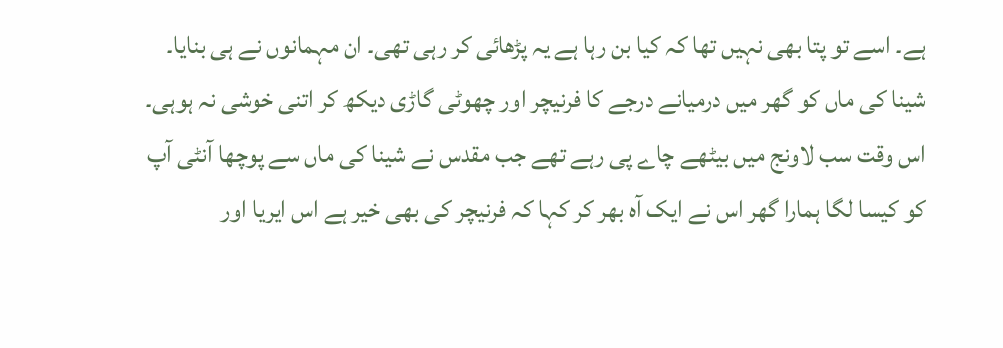ہے۔ اسے تو پتا بھی نہیں تھا کہ کیا بن رہا ہے یہ پڑھائی کر رہی تھی۔ ان مہمانوں نے ہی بنایا۔ شینا کی ماں کو گھر میں درمیانے درجے کا فرنیچر اور چھوٹی گاڑی دیکھ کر اتنی خوشی نہ ہوہی۔ اس وقت سب لاونج میں بیٹھے چاے پی رہے تھے جب مقدس نے شینا کی ماں سے پوچھا آنٹی آپ کو کیسا لگا ہمارا گھر اس نے ایک آہ بھر کر کہا کہ فرنیچر کی بھی خیر ہے اس ایریا اور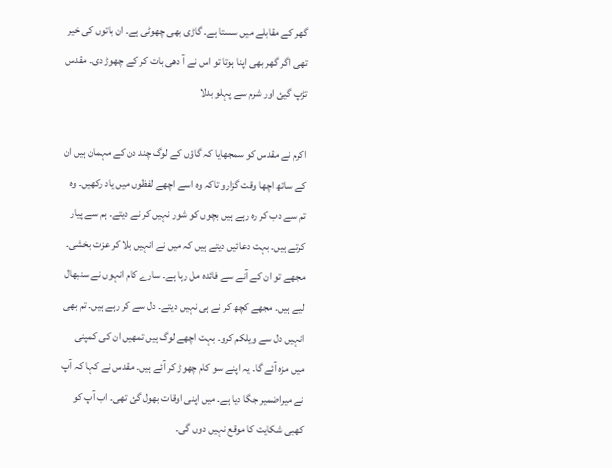گھر کے مقابلے میں سستا ہے۔ گاڑی بھی چھوٹی ہے۔ ان باتوں کی خیر تھی اگر گھر بھی اپنا ہوتا تو اس نے آ دھی بات کر کے چھوڑ دی۔ مقدس تڑپ گیئ اور شرم سے پہلو بدلا

اکرم نے مقدس کو سمجھایا کہ گاؤں کے لوگ چند دن کے مہمان ہیں ان کے ساتھ اچھا وقت گزارو تاکہ وہ اسے اچھے لفظوں میں یاد رکھیں۔ وہ تم سے دب کر رہ رہے ہیں بچوں کو شور نہیں کر نے دیتے۔ ہم سے پیار کرتے ہیں۔ بہت دعائیں دیتے ہیں کہ میں نے انہیں بلا کر عزت بخشی۔ مجھے تو ان کے آنے سے فائدہ مل رہا ہے۔ سارے کام انہوں نے سنبھال لیے ہیں۔ مجھے کچھ کر نے ہی نہیں دیتے۔ دل سے کر رہے ہیں۔ تم بھی انہیں دل سے ویلکم کرو۔ بہت اچھے لوگ ہیں تمھیں ان کی کمپنی میں مزہ آئے گا۔ یہ اپنے سو کام چھوڑ کر آئے ہیں۔ مقدس نے کہا کہ آپ نے میراضمیر جگا دیا ہے۔ میں اپنی اوقات بھول گئ تھی۔ اب آپ کو کھبی شکایت کا موقع نہیں دوں گی۔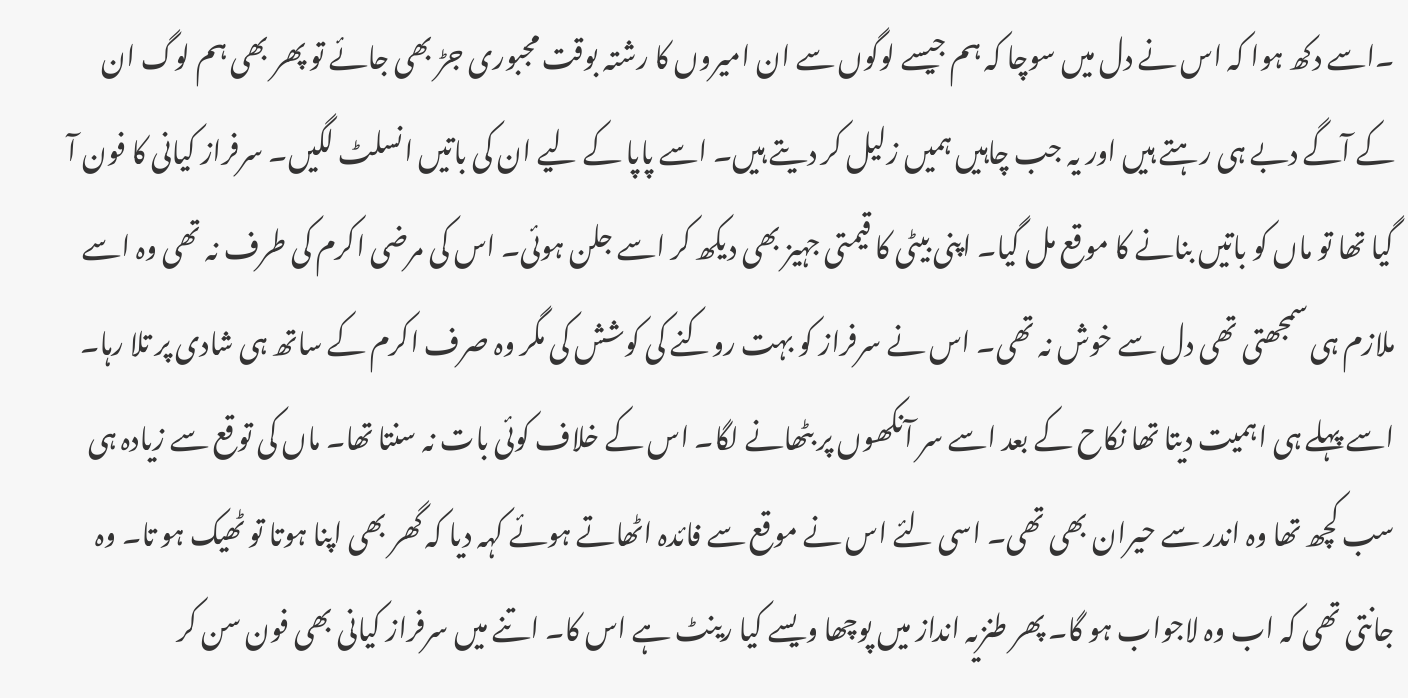۔اسے دکھ ہوا کہ اس نے دل میں سوچا کہ ہم جیسے لوگوں سے ان امیروں کا رشتہ بوقت مجبوری جڑ بھی جائے تو پھر بھی ہم لوگ ان کے آگے دبے ہی رہتے ہیں اور یہ جب چاہیں ہمیں زلیل کر دیتے ہیں۔ اسے پاپا کے لیے ان کی باتیں انسلٹ لگیں۔ سرفراز کیانی کا فون آ گیا تھا تو ماں کو باتیں بنانے کا موقع مل گیا۔ اپنی بیٹی کا قیمتی جہیز بھی دیکھ کر اسے جلن ہوئی۔ اس کی مرضی اکرم کی طرف نہ تھی وہ اسے ملازم ہی سمجھتی تھی دل سے خوش نہ تھی۔ اس نے سرفراز کو بہت روکنے کی کوشش کی مگر وہ صرف اکرم کے ساتھ ہی شادی پر تلا رہا۔ اسے پہلے ہی اہمیت دیتا تھا نکاح کے بعد اسے سر آنکھوں پر بٹھانے لگا۔ اس کے خلاف کوئی بات نہ سنتا تھا۔ ماں کی توقع سے زیادہ ہی سب کچھ تھا وہ اندر سے حیران بھی تھی۔ اسی لئے اس نے موقع سے فائدہ اٹھاتے ہوئے کہہ دیا کہ گھر بھی اپنا ہوتا تو ٹھیک ہو تا۔ وہ جانتی تھی کہ اب وہ لاجواب ہو گا۔ پھر طنزیہ انداز میں پوچھا ویسے کیا رینٹ ہے اس کا۔ اتنے میں سرفراز کیانی بھی فون سن کر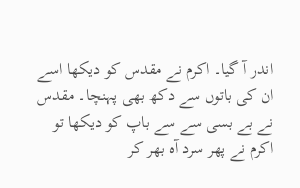اندر آ گیا۔ اکرم نے مقدس کو دیکھا اسے ان کی باتوں سے دکھ بھی پہنچا۔ مقدس نے بے بسی سے سے باپ کو دیکھا تو اکرم نے پھر سرد آہ بھر کر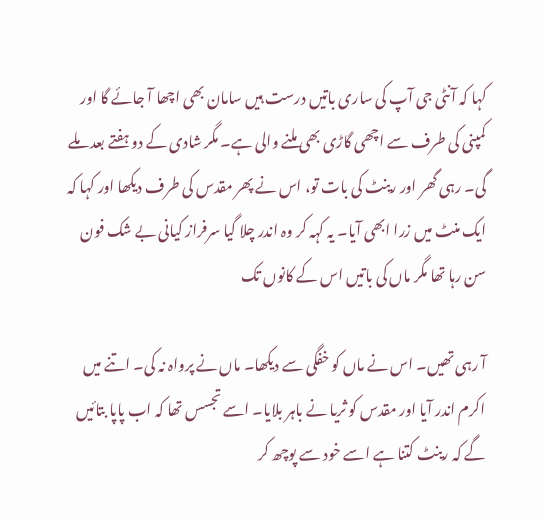کہا کہ آنٹی جی آپ کی ساری باتیں درست ہیں سامان بھی اچھا آ جائے گا اور کمپنی کی طرف سے اچھی گاڑی بھی ملنے والی ہے۔ مگر شادی کے دو ہفتے بعد ملے گی۔ رہی گھر اور رینٹ کی بات تو، اس نے پھر مقدس کی طرف دیکھا اور کہا کہ ایک منٹ میں زرا ابھی آیا۔ یہ کہہ کر وہ اندر چلا گیا سرفراز کیانی بے شک فون سن رہا تھا مگر ماں کی باتیں اس کے کانوں تک

آ رہی تھیں۔ اس نے ماں کو خفگی سے دیکھا۔ ماں نے پرواہ نہ کی۔ اتنے میں اکرم اندر آیا اور مقدس کو ثریا نے باہر بلایا۔ اسے تجسس تھا کہ اب پاپا بتائیں گے کہ رینٹ کتنا ہے اسے خود سے پوچھ کر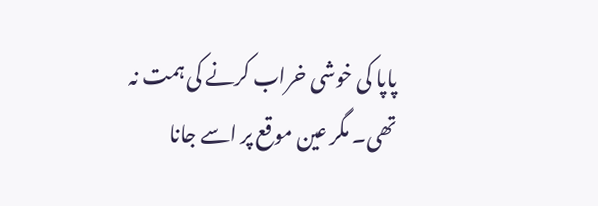پاپا کی خوشی خراب کرنے کی ہمت نہ تھی۔ مگر عین موقع پر اسے جانا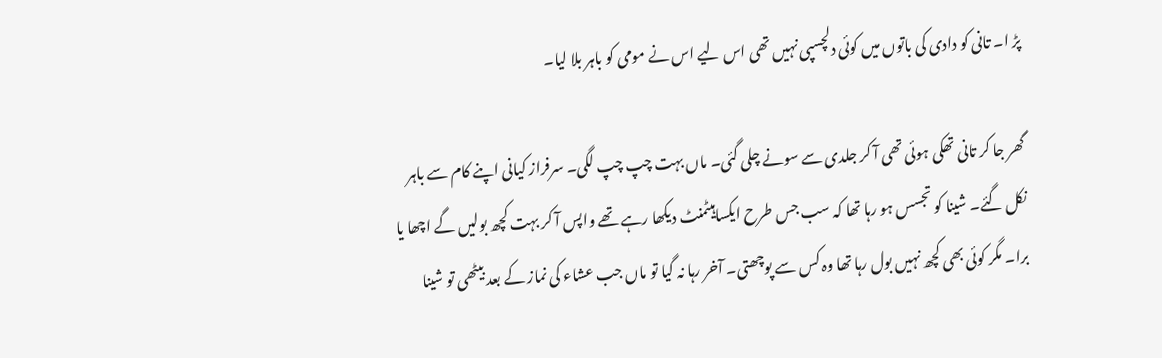پڑ ا۔ تانی کو دادی کی باتوں میں کوئی دلچسپی نہیں تھی اس لیے اس نے مومی کو باہر بلا لیا۔

گھر جا کر تانی تھکی ہوئی تھی آ کر جلدی سے سونے چلی گئی۔ ماں بہت چپ چپ لگی۔ سرفراز کیانی اپنے کام سے باہر نکل گئے۔ شینا کو تجسس ہو رہا تھا کہ سب جس طرح ایکساہیٹمنٹ دیکھا رہے تھے واپس آ کر بہت کچھ بولیں گے اچھا یا برا۔ مگر کوئی بھی کچھ نہیں بول رہا تھا وہ کس سے پوچھتی۔ آخر رہا نہ گیا تو ماں جب عشاء کی نماز کے بعد بیٹھی تو شینا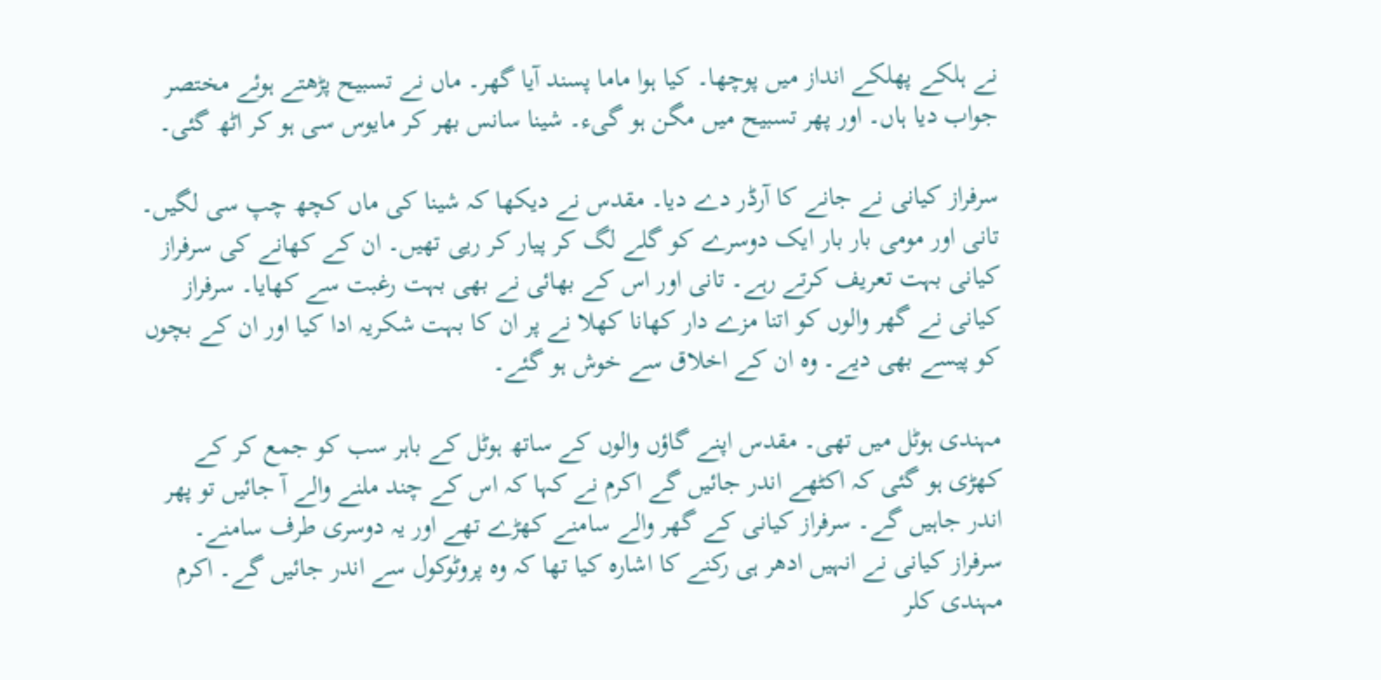نے ہلکے پھلکے انداز میں پوچھا۔ کیا ہوا ماما پسند آیا گھر۔ ماں نے تسبیح پڑھتے ہوئے مختصر جواب دیا ہاں۔ اور پھر تسبیح میں مگن ہو گیء۔ شینا سانس بھر کر مایوس سی ہو کر اٹھ گئی۔

سرفراز کیانی نے جانے کا آرڈر دے دیا۔ مقدس نے دیکھا کہ شینا کی ماں کچھ چپ سی لگیں۔ تانی اور مومی بار بار ایک دوسرے کو گلے لگ کر پیار کر ریی تھیں۔ ان کے کھانے کی سرفراز کیانی بہت تعریف کرتے رہے۔ تانی اور اس کے بھائی نے بھی بہت رغبت سے کھایا۔ سرفراز کیانی نے گھر والوں کو اتنا مزے دار کھانا کھلا نے پر ان کا بہت شکریہ ادا کیا اور ان کے بچوں کو پیسے بھی دیے۔ وہ ان کے اخلاق سے خوش ہو گئے۔

مہندی ہوٹل میں تھی۔ مقدس اپنے گاؤں والوں کے ساتھ ہوٹل کے باہر سب کو جمع کر کے کھڑی ہو گئی کہ اکٹھے اندر جائیں گے اکرم نے کہا کہ اس کے چند ملنے والے آ جائیں تو پھر اندر جاہیں گے۔ سرفراز کیانی کے گھر والے سامنے کھڑے تھے اور یہ دوسری طرف سامنے۔ سرفراز کیانی نے انہیں ادھر ہی رکنے کا اشارہ کیا تھا کہ وہ پروٹوکول سے اندر جائیں گے۔ اکرم مہندی کلر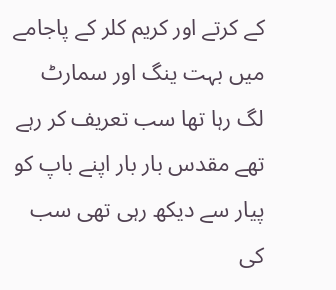کے کرتے اور کریم کلر کے پاجامے میں بہت ینگ اور سمارٹ لگ رہا تھا سب تعریف کر رہے تھے مقدس بار بار اپنے باپ کو پیار سے دیکھ رہی تھی سب کی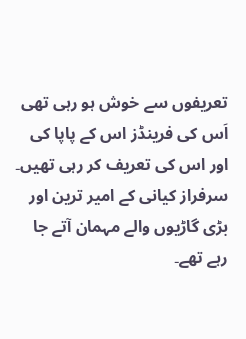تعریفوں سے خوش ہو رہی تھی اَس کی فرینڈز اس کے پاپا کی اور اس کی تعریف کر رہی تھیں۔ سرفراز کیانی کے امیر ترین اور بڑی گاڑیوں والے مہمان آتے جا رہے تھے۔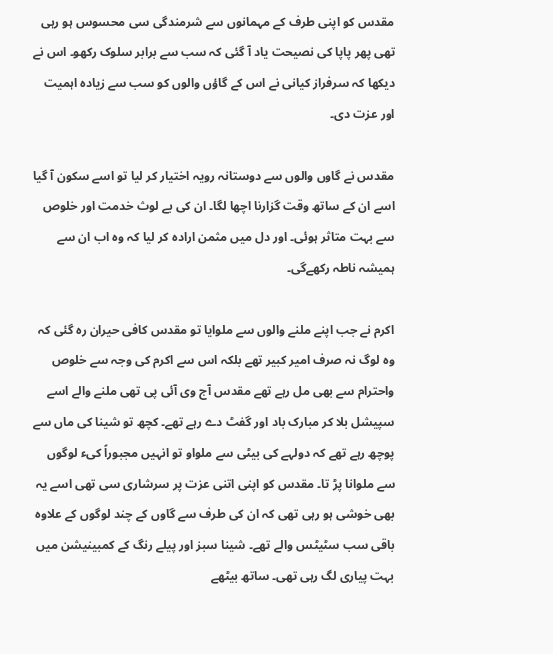مقدس کو اپنی طرف کے مہمانوں سے شرمندگی سی محسوس ہو رہی تھی پھر پاپا کی نصیحت یاد آ گئی کہ سب سے برابر سلوک رکھو۔ اس نے دیکھا کہ سرفراز کیانی نے اس کے گاؤں والوں کو سب سے زیادہ اہمیت اور عزت دی۔

مقدس نے گاوں والوں سے دوستانہ رویہ اختیار کر لیا تو اسے سکون آ گیا اسے ان کے ساتھ وقت گزارنا اچھا لگا۔ ان کی بے لوث خدمت اور خلوص سے بہت متاثر ہوئی۔ اور دل میں مثمن ارادہ کر لیا کہ وہ اب ان سے ہمیشہ ناطہ رکھےگی۔

اکرم نے جب اپنے ملنے والوں سے ملوایا تو مقدس کافی حیران رہ گئی کہ وہ لوگ نہ صرف امیر کبیر تھے بلکہ اس سے اکرم کی وجہ سے خلوص واحترام سے بھی مل رہے تھے مقدس آج وی آئی پی تھی ملنے والے اسے سپیشل بلا کر مبارک باد اور گفٹ دے رہے تھے۔ کچھ تو شینا کی ماں سے پوچھ رہے تھے کہ دولہے کی بیٹی سے ملواو تو انہیں مجبوراً کیء لوگوں سے ملوانا پڑ تا۔ مقدس کو اپنی اتنی عزت پر سرشاری سی تھی اسے یہ بھی خوشی ہو رہی تھی کہ ان کی طرف سے گاوں کے چند لوگوں کے علاوہ باقی سب سٹیٹس والے تھے۔ شینا سبز اور پیلے رنگ کے کمبینیشن میں بہت پیاری لگ رہی تھی۔ ساتھ بیٹھے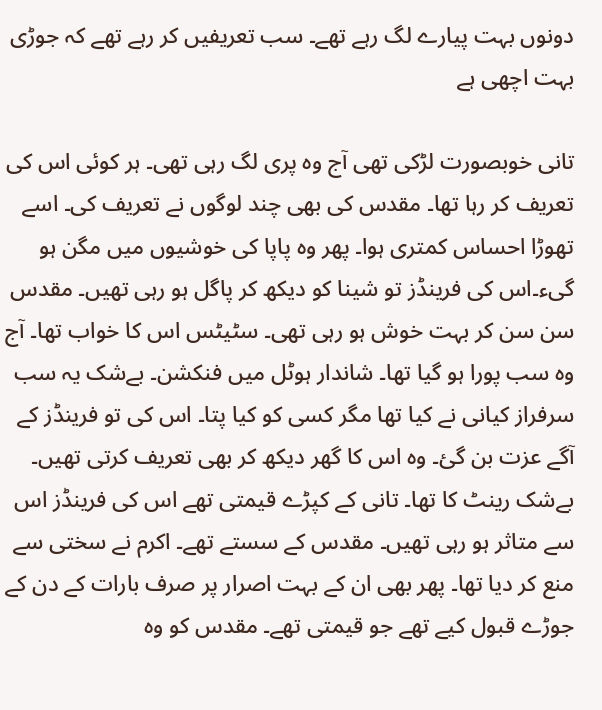دونوں بہت پیارے لگ رہے تھے۔ سب تعریفیں کر رہے تھے کہ جوڑی بہت اچھی ہے

تانی خوبصورت لڑکی تھی آج وہ پری لگ رہی تھی۔ ہر کوئی اس کی تعریف کر رہا تھا۔ مقدس کی بھی چند لوگوں نے تعریف کی۔ اسے تھوڑا احساس کمتری ہوا۔ پھر وہ پاپا کی خوشیوں میں مگن ہو گیء۔اس کی فرینڈز تو شینا کو دیکھ کر پاگل ہو رہی تھیں۔ مقدس سن سن کر بہت خوش ہو رہی تھی۔ سٹیٹس اس کا خواب تھا۔ آج وہ سب پورا ہو گیا تھا۔ شاندار ہوٹل میں فنکشن۔ بےشک یہ سب سرفراز کیانی نے کیا تھا مگر کسی کو کیا پتا۔ اس کی تو فرینڈز کے آگے عزت بن گئ۔ وہ اس کا گھر دیکھ کر بھی تعریف کرتی تھیں۔ بےشک رینٹ کا تھا۔ تانی کے کپڑے قیمتی تھے اس کی فرینڈز اس سے متاثر ہو رہی تھیں۔ مقدس کے سستے تھے۔ اکرم نے سختی سے منع کر دیا تھا۔ پھر بھی ان کے بہت اصرار پر صرف بارات کے دن کے جوڑے قبول کیے تھے جو قیمتی تھے۔ مقدس کو وہ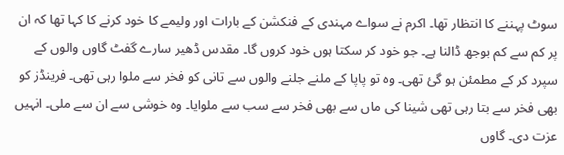سوٹ پہننے کا انتظار تھا۔ اکرم نے سواے مہندی کے فنکشن کے بارات اور ولیمے کا خود کرنے کا کہا تھا کہ ان پر کم سے کم بوجھ ڈالنا ہے۔ جو خود کر سکتا ہوں خود کروں گا۔ مقدس ڈھیر سارے گفٹ گاوں والوں کے سپرد کر کے مطمئن ہو گئ تھی۔ وہ تو پاپا کے ملنے جلنے والوں سے تانی کو فخر سے ملوا رہی تھی۔ فرینڈز کو بھی فخر سے بتا رہی تھی شینا کی ماں سے بھی فخر سے سب سے ملوایا۔ وہ خوشی سے ان سے ملی۔ انہیں عزت دی۔ گاوں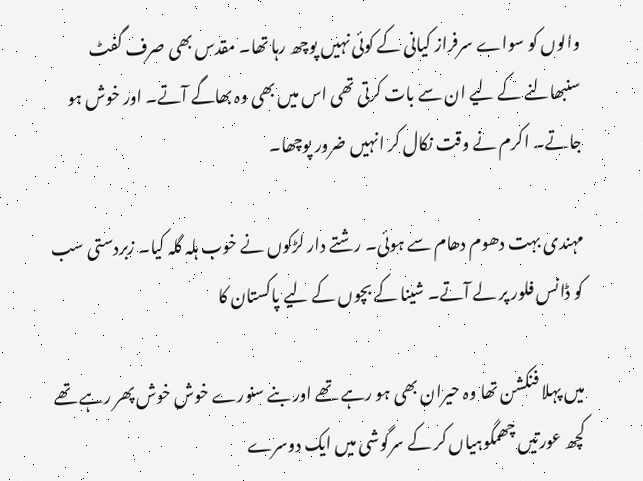والوں کو سواے سرفراز کیانی کے کوئی نہیں پوچھ رہا تھا۔ مقدس بھی صرف گفٹ سنبھالنے کے لیے ان سے بات کرتی تھی اس میں بھی وہ بھاگے آتے۔ اور خوش ہو جاتے۔ اکرم نے وقت نکال کر انہیں ضرور پوچھا۔

مہندی بہت دھوم دھام سے ہوئی۔ رشتے دار لڑکوں نے خوب ہلہ گلہ کیا۔ زبردستی سب کو ڈانس فلور پر لے آتے۔ شینا کے بچوں کے لیے پاکستان کا

میں پہلا فنکشن تھا وہ حیران بھی ہو رہے تھے اور بنے سنورے خوش خوش پھر رہے تھے کچھ عورتیں چھمگوہیاں کر کے سرگوشی میں ایک دوسرے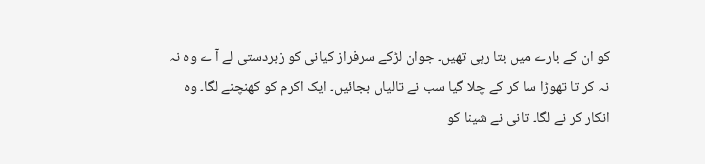کو ان کے بارے میں بتا رہی تھیں۔ جوان لڑکے سرفراز کیانی کو زبردستی لے آ ے وہ نہ نہ کر تا تھوڑا سا کر کے چلا گیا سب نے تالیاں بجائیں۔ ایک اکرم کو کھنچنے لگا۔ وہ انکار کر نے لگا۔ تانی نے شینا کو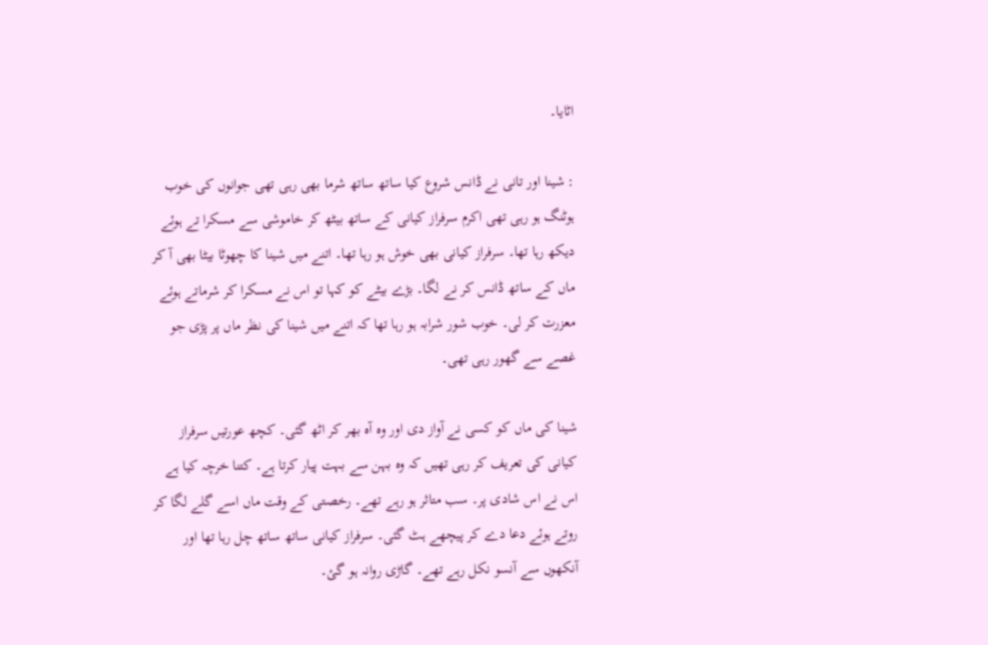اٹایا۔

: شینا اور تانی نے ڈانس شروع کیا ساتھ ساتھ شرما بھی رہی تھی جوانوں کی خوب ہوٹنگ ہو رہی تھی اکرم سرفراز کیانی کے ساتھ بیٹھ کر خاموشی سے مسکرا تے ہوئے دیکھ رہا تھا۔ سرفراز کیانی بھی خوش ہو رہا تھا۔ اتنے میں شینا کا چھوٹا بیٹا بھی آ کر ماں کے ساتھ ڈانس کر نے لگا۔ بڑے بیٹے کو کہا تو اس نے مسکرا کر شرماتے ہوئے معزرت کر لی۔ خوب شور شرابہ ہو رہا تھا کہ اتنے میں شینا کی نظر ماں پر پڑی جو غصے سے گھور رہی تھی۔

شینا کی ماں کو کسی نے آواز دی اور وہ آہ بھر کر اٹھ گئی۔ کچھ عورتیں سرفراز کیانی کی تعریف کر رہی تھیں کہ وہ بہن سے بہت پیار کرتا ہے۔ کتنا خرچہ کیا ہے اس نے اس شادی پر۔ سب متاثر ہو رہے تھے۔ رخصتی کے وقت ماں اسے گلے لگا کر روتے ہوئے دعا دے کر پیچھے ہٹ گئی۔ سرفراز کیانی ساتھ ساتھ چل رہا تھا اور آنکھوں سے آنسو نکل رہے تھے۔ گاڑی روانہ ہو گئ۔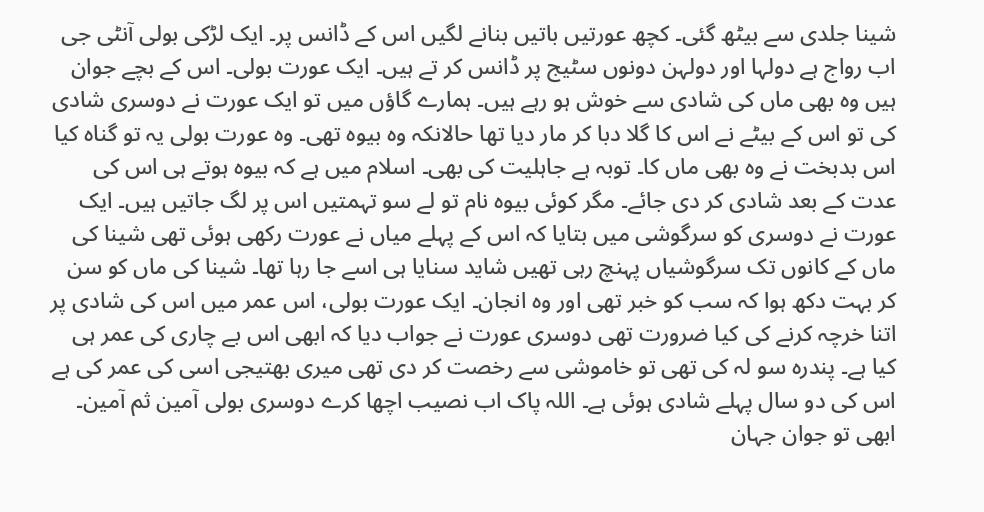شینا جلدی سے بیٹھ گئی۔ کچھ عورتیں باتیں بنانے لگیں اس کے ڈانس پر۔ ایک لڑکی بولی آنٹی جی اب رواج ہے دولہا اور دولہن دونوں سٹیج پر ڈانس کر تے ہیں۔ ایک عورت بولی۔ اس کے بچے جوان ہیں وہ بھی ماں کی شادی سے خوش ہو رہے ہیں۔ ہمارے گاؤں میں تو ایک عورت نے دوسری شادی کی تو اس کے بیٹے نے اس کا گلا دبا کر مار دیا تھا حالانکہ وہ بیوہ تھی۔ وہ عورت بولی یہ تو گناہ کیا اس بدبخت نے وہ بھی ماں کا۔ توبہ ہے جاہلیت کی بھی۔ اسلام میں ہے کہ بیوہ ہوتے ہی اس کی عدت کے بعد شادی کر دی جائے۔ مگر کوئی بیوہ نام تو لے سو تہمتیں اس پر لگ جاتیں ہیں۔ ایک عورت نے دوسری کو سرگوشی میں بتایا کہ اس کے پہلے میاں نے عورت رکھی ہوئی تھی شینا کی ماں کے کانوں تک سرگوشیاں پہنچ رہی تھیں شاید سنایا ہی اسے جا رہا تھا۔ شینا کی ماں کو سن کر بہت دکھ ہوا کہ سب کو خبر تھی اور وہ انجان۔ ایک عورت بولی، اس عمر میں اس کی شادی پر اتنا خرچہ کرنے کی کیا ضرورت تھی دوسری عورت نے جواب دیا کہ ابھی اس بے چاری کی عمر ہی کیا ہے۔ پندرہ سو لہ کی تھی تو خاموشی سے رخصت کر دی تھی میری بھتیجی اسی کی عمر کی ہے اس کی دو سال پہلے شادی ہوئی ہے۔ اللہ پاک اب نصیب اچھا کرے دوسری بولی آمین ثم آمین۔ ابھی تو جوان جہان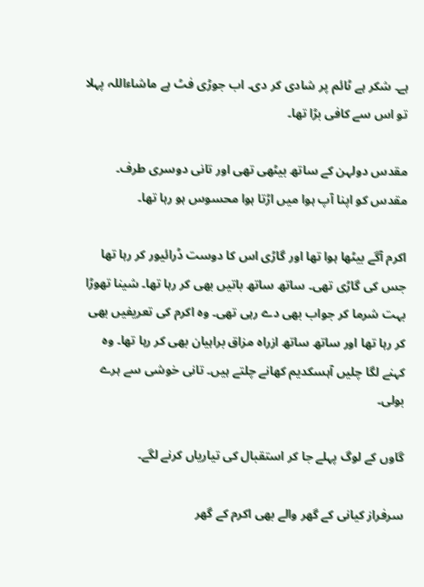ہے۔ شکر ہے ٹائم پر شادی کر دی۔ اب جوڑی فٹ ہے ماشاءاللہ پہلا تو اس سے کافی بڑا تھا۔

مقدس دولہن کے ساتھ بیٹھی تھی اور تانی دوسری طرف۔ مقدس کو اپنا آپ ہوا میں اڑتا ہوا محسوس ہو رہا تھا۔

اکرم آگے بیٹھا ہوا تھا اور گاڑی اس کا دوست ڈرائیور کر رہا تھا جس کی گاڑی تھی۔ ساتھ ساتھ باتیں بھی کر رہا تھا۔ شینا تھوڑا بہت شرما کر جواب بھی دے رہی تھی۔ وہ اکرم کی تعریفیں بھی کر رہا تھا اور ساتھ ساتھ ازراہ مزاق براہیان بھی کر رہا تھا۔ وہ کہنے لگا چلیں آہسکدیم کھانے چلتے ہیں۔ تانی خوشی سے ہرے بولی۔

گاوں کے لوگ پہلے جا کر استقبال کی تیاریاں کرنے لگے۔

سرفراز کیانی کے گھر والے بھی اکرم کے گھر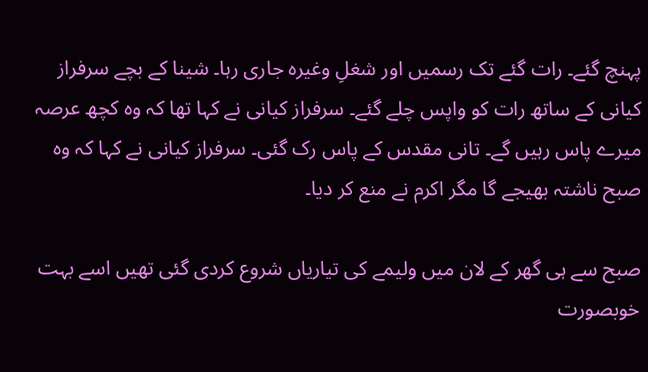پہنچ گئے۔ رات گئے تک رسمیں اور شغلِ وغیرہ جاری رہا۔ شینا کے بچے سرفراز کیانی کے ساتھ رات کو واپس چلے گئے۔ سرفراز کیانی نے کہا تھا کہ وہ کچھ عرصہ میرے پاس رہیں گے۔ تانی مقدس کے پاس رک گئی۔ سرفراز کیانی نے کہا کہ وہ صبح ناشتہ بھیجے گا مگر اکرم نے منع کر دیا۔

صبح سے ہی گھر کے لان میں ولیمے کی تیاریاں شروع کردی گئی تھیں اسے بہت خوبصورت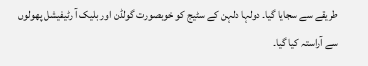طریقے سے سجایا گیا۔ دولہا دلہن کے سٹیج کو خوبصورت گولڈن اور بلیک آ رٹیفیشل پھولوں سے آراستہ کیا گیا۔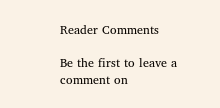Reader Comments

Be the first to leave a comment on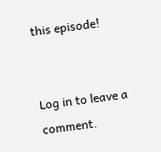this episode!


Log in to leave a comment.